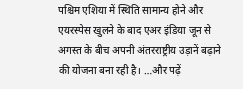पश्चिम एशिया में स्थिति सामान्य होने और एयरस्पेस खुलने के बाद एअर इंडिया जून से अगस्त के बीच अपनी अंतरराष्ट्रीय उड़ानें बढ़ाने की योजना बना रही है। …और पढ़ें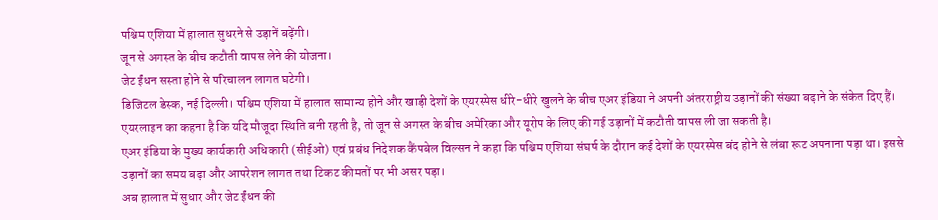पश्चिम एशिया में हालात सुधरने से उड़ानें बढ़ेंगी।
जून से अगस्त के बीच कटौती वापस लेने की योजना।
जेट ईंधन सस्ता होने से परिचालन लागत घटेगी।
डिजिटल डेस्क, नई दिल्ली। पश्चिम एशिया में हालात सामान्य होने और खाड़ी देशों के एयरस्पेस धीरे-धीरे खुलने के बीच एअर इंडिया ने अपनी अंतरराष्ट्रीय उड़ानों की संख्या बढ़ाने के संकेत दिए हैं। एयरलाइन का कहना है कि यदि मौजूदा स्थिति बनी रहती है, तो जून से अगस्त के बीच अमेरिका और यूरोप के लिए की गई उड़ानों में कटौती वापस ली जा सकती है।
एअर इंडिया के मुख्य कार्यकारी अधिकारी (सीईओ) एवं प्रबंध निदेशक कैंपबेल विल्सन ने कहा कि पश्चिम एशिया संघर्ष के दौरान कई देशों के एयरस्पेस बंद होने से लंबा रूट अपनाना पड़ा था। इससे उड़ानों का समय बढ़ा और आपरेशन लागत तथा टिकट कीमतों पर भी असर पड़ा।
अब हालात में सुधार और जेट ईंधन की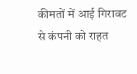कीमतों में आई गिरावट से कंपनी को राहत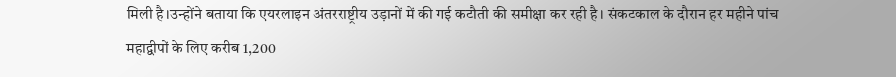मिली है।उन्होंने बताया कि एयरलाइन अंतरराष्ट्रीय उड़ानों में की गई कटौती की समीक्षा कर रही है। संकटकाल के दौरान हर महीने पांच महाद्वीपों के लिए करीब 1,200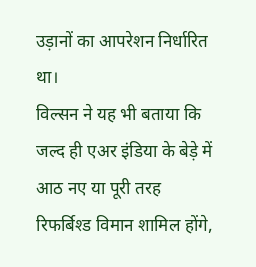उड़ानों का आपरेशन निर्धारित था।
विल्सन ने यह भी बताया कि जल्द ही एअर इंडिया के बेड़े में आठ नए या पूरी तरह रिफर्बिश्ड विमान शामिल होंगे,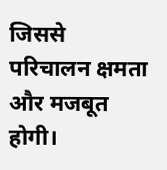जिससे परिचालन क्षमता और मजबूत होगी।